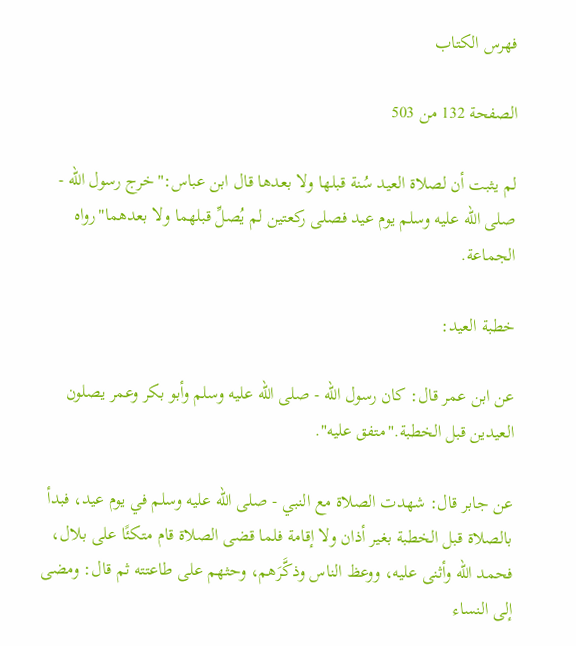فهرس الكتاب

الصفحة 132 من 503

لم يثبت أن لصلاة العيد سُنة قبلها ولا بعدها قال ابن عباس:"خرج رسول الله - صلى الله عليه وسلم يوم عيد فصلى ركعتين لم يُصلِّ قبلهما ولا بعدهما"رواه الجماعة.

خطبة العيد:

عن ابن عمر قال: كان رسول الله - صلى الله عليه وسلم وأبو بكر وعمر يصلون العيدين قبل الخطبة."متفق عليه".

عن جابر قال: شهدت الصلاة مع النبي - صلى الله عليه وسلم في يوم عيد، فبدأ بالصلاة قبل الخطبة بغير أذان ولا إقامة فلما قضى الصلاة قام متكئًا على بلال، فحمد الله وأثنى عليه، ووعظ الناس وذكَّرَهم، وحثهم على طاعتته ثم قال: ومضى إلى النساء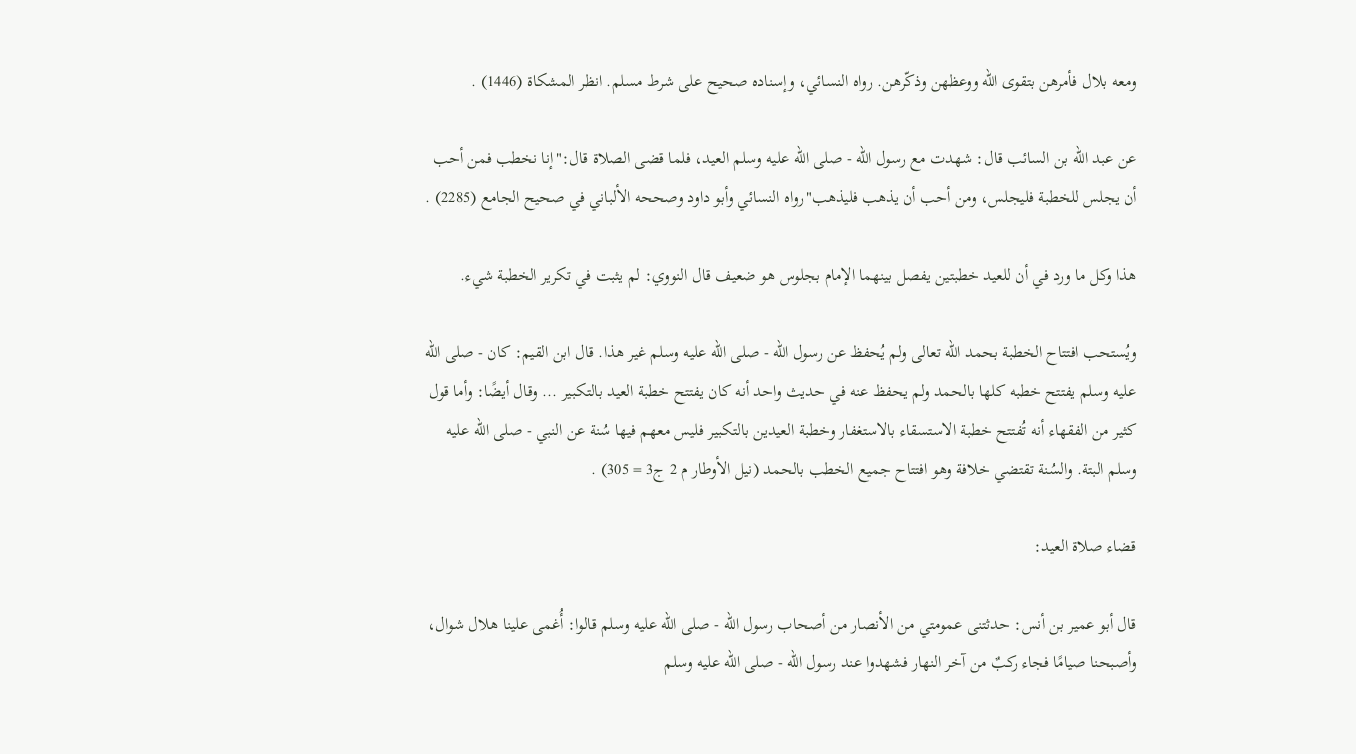ومعه بلال فأمرهن بتقوى الله ووعظهن وذكّرهن. رواه النسائي، وإسناده صحيح على شرط مسلم. انظر المشكاة (1446) .

عن عبد الله بن السائب قال: شهدت مع رسول الله - صلى الله عليه وسلم العيد، فلما قضى الصلاة قال:"إنا نخطب فمن أحب أن يجلس للخطبة فليجلس، ومن أحب أن يذهب فليذهب"رواه النسائي وأبو داود وصححه الألباني في صحيح الجامع (2285) .

هذا وكل ما ورد في أن للعيد خطبتين يفصل بينهما الإمام بجلوس هو ضعيف قال النووي: لم يثبت في تكرير الخطبة شيء.

ويُستحب افتتاح الخطبة بحمد الله تعالى ولم يُحفظ عن رسول الله - صلى الله عليه وسلم غير هذا. قال ابن القيم: كان - صلى الله عليه وسلم يفتتح خطبه كلها بالحمد ولم يحفظ عنه في حديث واحد أنه كان يفتتح خطبة العيد بالتكبير ... وقال أيضًا: وأما قول كثير من الفقهاء أنه تُفتتح خطبة الاستسقاء بالاستغفار وخطبة العيدين بالتكبير فليس معهم فيها سُنة عن النبي - صلى الله عليه وسلم البتة. والسُنة تقتضي خلافة وهو افتتاح جميع الخطب بالحمد (نيل الأوطار م 2 ج3 = 305) .

قضاء صلاة العيد:

قال أبو عمير بن أنس: حدثتنى عمومتي من الأنصار من أصحاب رسول الله - صلى الله عليه وسلم قالوا: أُغمى علينا هلال شوال، وأصبحنا صيامًا فجاء ركبٌ من آخر النهار فشهدوا عند رسول الله - صلى الله عليه وسلم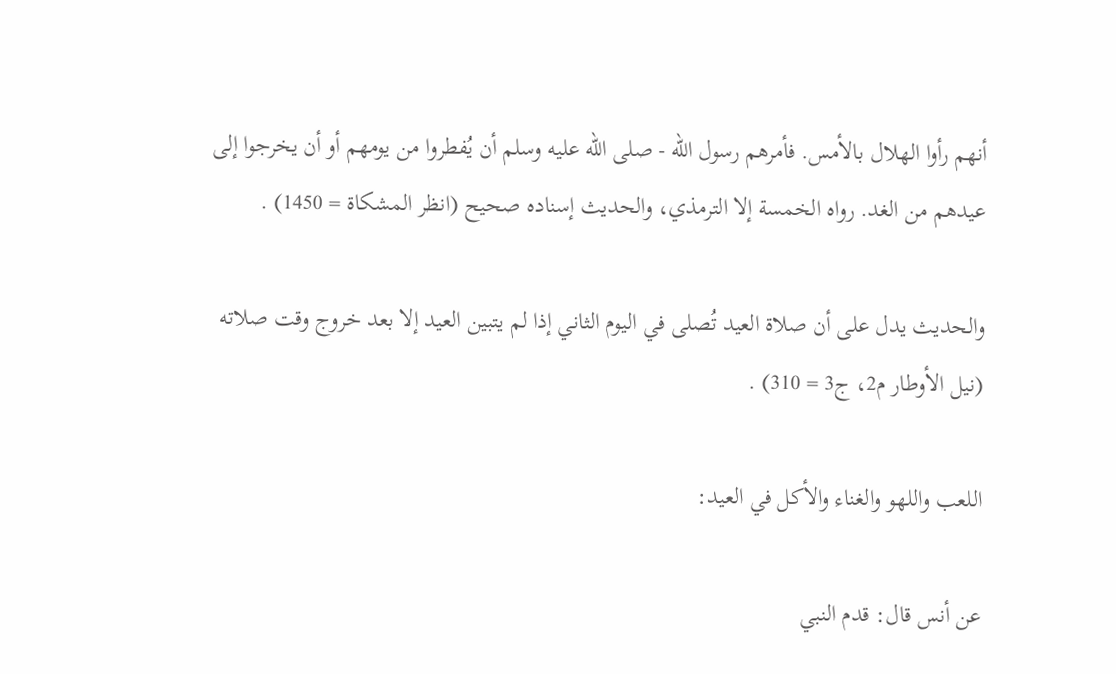أنهم رأوا الهلال بالأمس. فأمرهم رسول الله - صلى الله عليه وسلم أن يُفطروا من يومهم أو أن يخرجوا إلى عيدهم من الغد. رواه الخمسة إلا الترمذي، والحديث إسناده صحيح (انظر المشكاة = 1450) .

والحديث يدل على أن صلاة العيد تُصلى في اليوم الثاني إذا لم يتبين العيد إلا بعد خروج وقت صلاته (نيل الأوطار م2، ج3 = 310) .

اللعب واللهو والغناء والأكل في العيد:

عن أنس قال: قدم النبي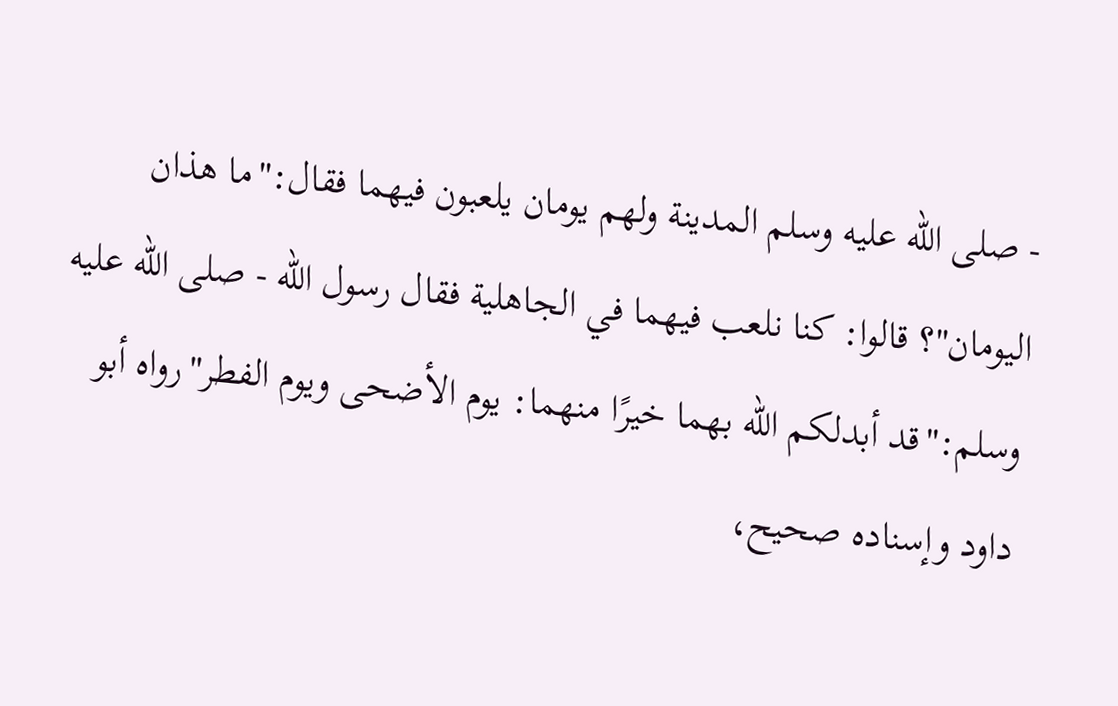- صلى الله عليه وسلم المدينة ولهم يومان يلعبون فيهما فقال:"ما هذان اليومان"؟ قالوا: كنا نلعب فيهما في الجاهلية فقال رسول الله - صلى الله عليه وسلم:"قد أبدلكم الله بهما خيرًا منهما: يوم الأضحى ويوم الفطر"رواه أبو داود وإسناده صحيح،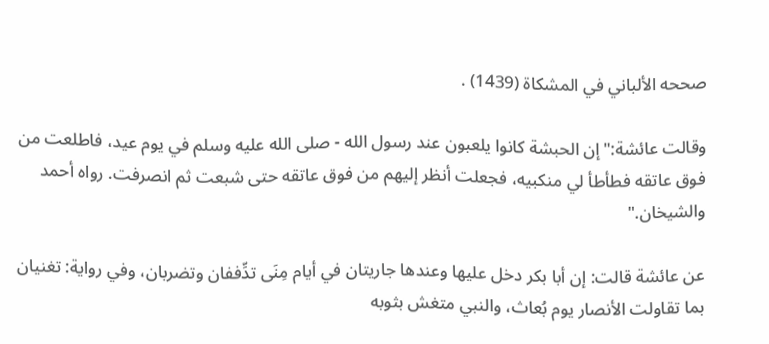صححه الألباني في المشكاة (1439) .

وقالت عائشة:"إن الحبشة كانوا يلعبون عند رسول الله - صلى الله عليه وسلم في يوم عيد، فاطلعت من فوق عاتقه فطأطأ لي منكبيه، فجعلت أنظر إليهم من فوق عاتقه حتى شبعت ثم انصرفت. رواه أحمد والشيخان."

عن عائشة قالت: إن أبا بكر دخل عليها وعندها جاريتان في أيام مِنَى تدِّففان وتضربان، وفي رواية: تغنيان بما تقاولت الأنصار يوم بُعاث، والنبي متغش بثوبه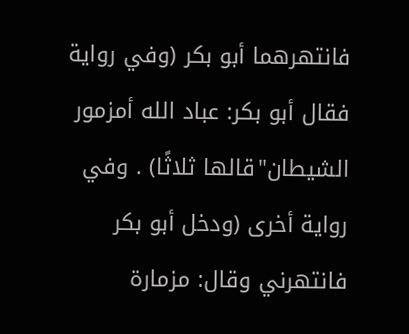فانتهرهما أبو بكر (وفي رواية فقال أبو بكر: عباد الله أمزمور الشيطان"قالها ثلاثًا) . وفي رواية أخرى (ودخل أبو بكر فانتهرني وقال: مزمارة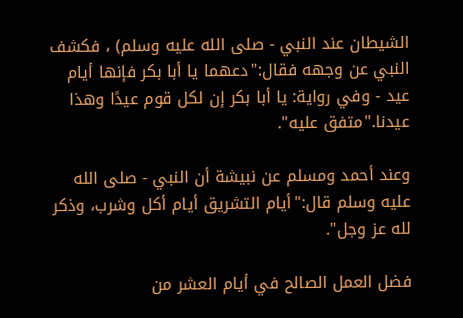الشيطان عند النبي - صلى الله عليه وسلم) ، فكشف النبي عن وجهه فقال:"دعهما يا أبا بكر فإنها أيام عيد - وفي رواية: يا أبا بكر إن لكل قوم عيدًا وهذا عيدنا."متفق عليه".

وعند أحمد ومسلم عن نبيشة أن النبي - صلى الله عليه وسلم قال:"أيام التشريق أيام أكل وشرب، وذكر لله عز وجل".

فضل العمل الصالح في أيام العشر من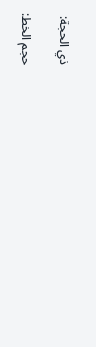ذي الحجة:

حجم الخط: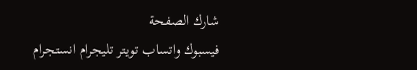شارك الصفحة
فيسبوك واتساب تويتر تليجرام انستجرام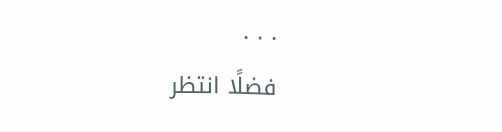. . .
فضلًا انتظر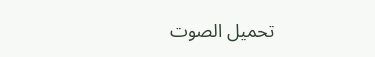تحميل الصوت